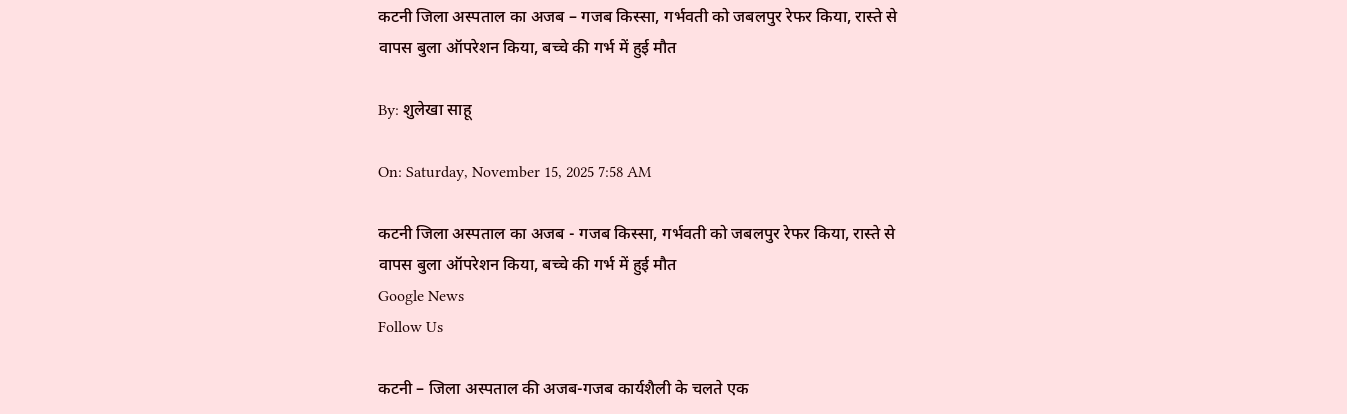कटनी जिला अस्पताल का अजब – गजब किस्सा, गर्भवती को जबलपुर रेफर किया, रास्ते से वापस बुला ऑपरेशन किया, बच्चे की गर्भ में हुई मौत

By: शुलेखा साहू

On: Saturday, November 15, 2025 7:58 AM

कटनी जिला अस्पताल का अजब - गजब किस्सा, गर्भवती को जबलपुर रेफर किया, रास्ते से वापस बुला ऑपरेशन किया, बच्चे की गर्भ में हुई मौत
Google News
Follow Us

कटनी – जिला अस्पताल की अजब-गजब कार्यशैली के चलते एक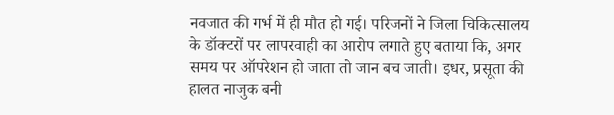नवजात की गर्भ में ही मौत हो गई। परिजनों ने जिला चिकित्सालय के डॉक्टरों पर लापरवाही का आरोप लगाते हुए बताया कि, अगर समय पर ऑपरेशन हो जाता तो जान बच जाती। इधर, प्रसूता की हालत नाजुक बनी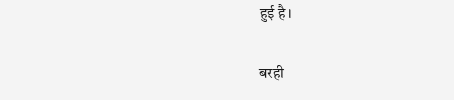हुई है।

बरही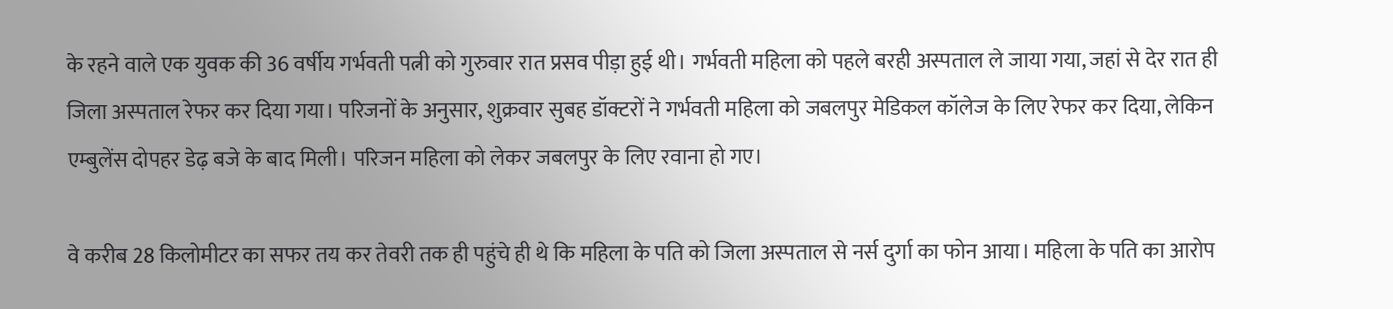के रहने वाले एक युवक की 36 वर्षीय गर्भवती पत्नी को गुरुवार रात प्रसव पीड़ा हुई थी। गर्भवती महिला को पहले बरही अस्पताल ले जाया गया, जहां से देर रात ही जिला अस्पताल रेफर कर दिया गया। परिजनों के अनुसार, शुक्रवार सुबह डॉक्टरों ने गर्भवती महिला को जबलपुर मेडिकल कॉलेज के लिए रेफर कर दिया, लेकिन एम्बुलेंस दोपहर डेढ़ बजे के बाद मिली। परिजन महिला को लेकर जबलपुर के लिए रवाना हो गए।

वे करीब 28 किलोमीटर का सफर तय कर तेवरी तक ही पहुंचे ही थे कि महिला के पति को जिला अस्पताल से नर्स दुर्गा का फोन आया। महिला के पति का आरोप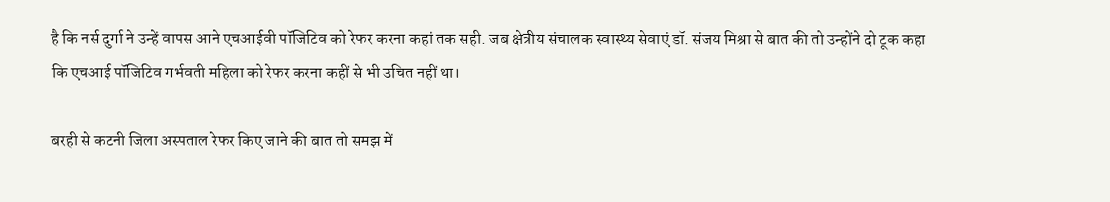है कि नर्स दुर्गा ने उन्हें वापस आने एचआईवी पॉजिटिव को रेफर करना कहां तक सही. जब क्षेत्रीय संचालक स्वास्थ्य सेवाएं डॉ. संजय मिश्रा से बात की तो उन्होंने दो टूक कहा कि एचआई पॉजिटिव गर्भवती महिला को रेफर करना कहीं से भी उचित नहीं था।

बरही से कटनी जिला अस्पताल रेफर किए जाने की बात तो समझ में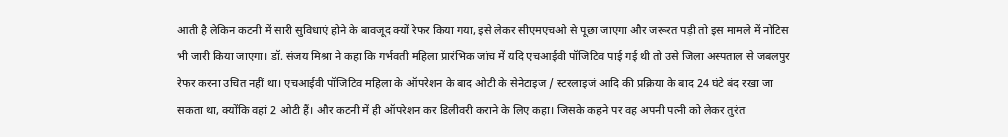आती है लेकिन कटनी में सारी सुविधाएं होने के बावजूद क्यों रेफर किया गया, इसे लेकर सीएमएचओ से पूछा जाएगा और जरूरत पड़ी तो इस मामले में नोटिस भी जारी किया जाएगा। डॉ. संजय मिश्रा ने कहा कि गर्भवती महिला प्रारंभिक जांच में यदि एचआईवी पॉजिटिव पाई गई थी तो उसे जिला अस्पताल से जबलपुर रेफर करना उचित नहीं था। एचआईवी पॉजिटिव महिला के ऑपरेशन के बाद ओटी के सेनेटाइज / स्टरलाइजं आदि की प्रक्रिया के बाद 24 घंटे बंद रखा जा सकता था, क्योंकि वहां 2 ओटी हैं। और कटनी में ही ऑपरेशन कर डिलीवरी कराने के लिए कहा। जिसके कहने पर वह अपनी पत्नी को लेकर तुरंत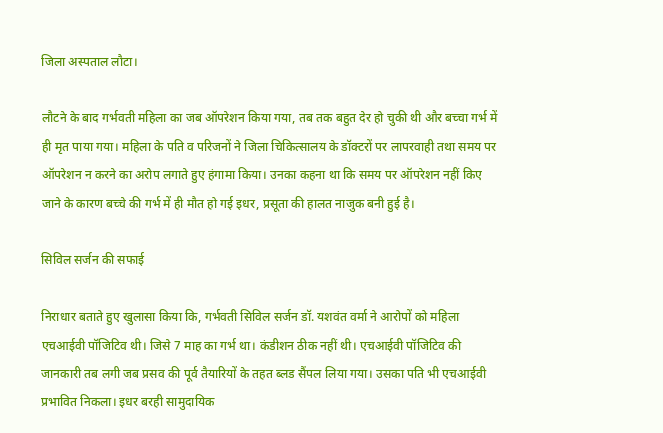जिला अस्पताल लौटा।

लौटने के बाद गर्भवती महिला का जब ऑपरेशन किया गया, तब तक बहुत देर हो चुकी थी और बच्चा गर्भ में ही मृत पाया गया। महिला के पति व परिजनों ने जिला चिकित्सालय के डॉक्टरों पर लापरवाही तथा समय पर ऑपरेशन न करने का अरोप लगाते हुए हंगामा किया। उनका कहना था कि समय पर ऑपरेशन नहीं किए जाने के कारण बच्चे की गर्भ में ही मौत हो गई इधर, प्रसूता की हालत नाजुक बनी हुई है।

सिविल सर्जन की सफाई

निराधार बताते हुए खुलासा किया कि, गर्भवती सिविल सर्जन डॉ. यशवंत वर्मा ने आरोपों को महिला एचआईवी पॉजिटिव थी। जिसे 7 माह का गर्भ था। कंडीशन ठीक नहीं थी। एचआईवी पॉजिटिव की जानकारी तब लगी जब प्रसव की पूर्व तैयारियों के तहत ब्लड सैंपल लिया गया। उसका पति भी एचआईवी प्रभावित निकला। इधर बरही सामुदायिक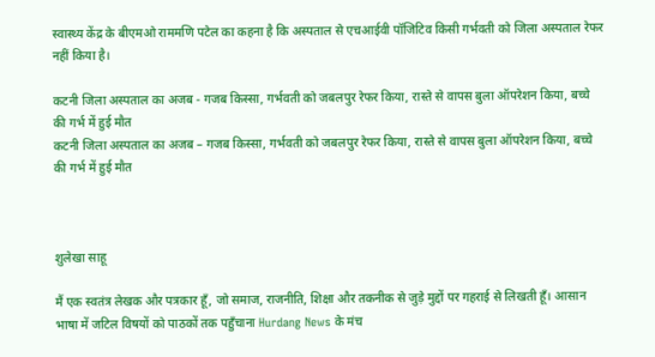स्वास्थ्य केंद्र के बीएमओ राममणि पटेल का कहना है कि अस्पताल से एचआईवी पॉजिटिव किसी गर्भवती को जिला अस्पताल रेफर नहीं किया है।

कटनी जिला अस्पताल का अजब - गजब किस्सा, गर्भवती को जबलपुर रेफर किया, रास्ते से वापस बुला ऑपरेशन किया, बच्चे की गर्भ में हुई मौत
कटनी जिला अस्पताल का अजब – गजब किस्सा, गर्भवती को जबलपुर रेफर किया, रास्ते से वापस बुला ऑपरेशन किया, बच्चे की गर्भ में हुई मौत



शुलेखा साहू

मैं एक स्वतंत्र लेखक और पत्रकार हूँ, जो समाज, राजनीति, शिक्षा और तकनीक से जुड़े मुद्दों पर गहराई से लिखती हूँ। आसान भाषा में जटिल विषयों को पाठकों तक पहुँचाना Hurdang News के मंच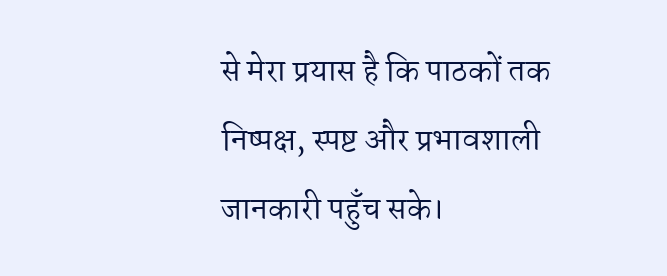से मेरा प्रयास है कि पाठकों तक निष्पक्ष, स्पष्ट और प्रभावशाली जानकारी पहुँच सके।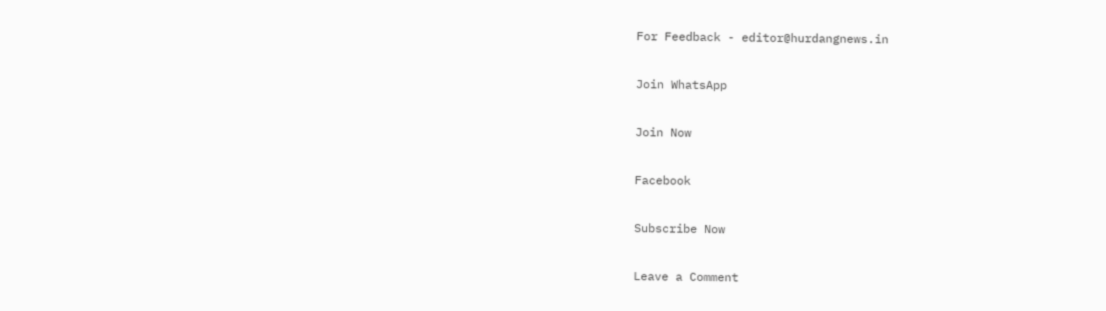For Feedback - editor@hurdangnews.in

Join WhatsApp

Join Now

Facebook

Subscribe Now

Leave a Comment